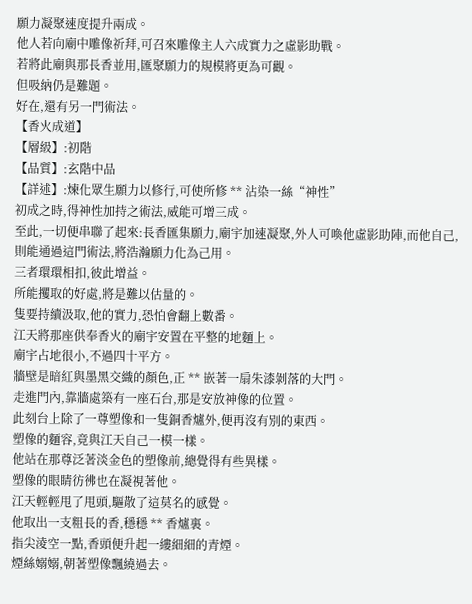願力凝聚速度提升兩成。
他人若向廟中雕像祈拜,可召來雕像主人六成實力之虛影助戰。
若將此廟與那長香並用,匯聚願力的規模將更為可觀。
但吸納仍是難題。
好在,還有另一門術法。
【香火成道】
【層級】:初階
【品質】:玄階中品
【詳述】:煉化眾生願力以修行,可使所修 ** 沾染一絲“神性”
初成之時,得神性加持之術法,威能可增三成。
至此,一切便串聯了起來:長香匯集願力,廟宇加速凝聚,外人可喚他虛影助陣,而他自己,則能通過這門術法,將浩瀚願力化為己用。
三者環環相扣,彼此增益。
所能攫取的好處,將是難以估量的。
隻要持續汲取,他的實力,恐怕會翻上數番。
江天將那座供奉香火的廟宇安置在平整的地麵上。
廟宇占地很小,不過四十平方。
牆壁是暗紅與墨黑交織的顏色,正 ** 嵌著一扇朱漆剝落的大門。
走進門內,靠牆處築有一座石台,那是安放神像的位置。
此刻台上除了一尊塑像和一隻銅香爐外,便再沒有別的東西。
塑像的麵容,竟與江天自己一模一樣。
他站在那尊泛著淡金色的塑像前,總覺得有些異樣。
塑像的眼睛彷彿也在凝視著他。
江天輕輕甩了甩頭,驅散了這莫名的感覺。
他取出一支粗長的香,穩穩 ** 香爐裏。
指尖淩空一點,香頭便升起一縷細細的青煙。
煙絲嫋嫋,朝著塑像飄繞過去。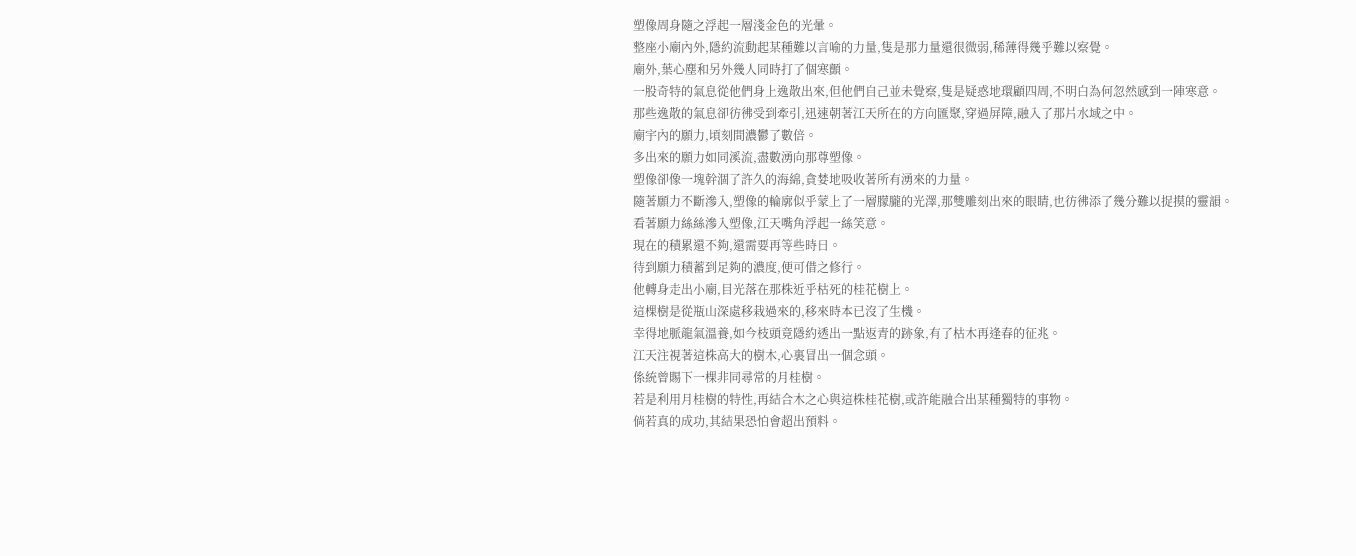塑像周身隨之浮起一層淺金色的光暈。
整座小廟內外,隱約流動起某種難以言喻的力量,隻是那力量還很微弱,稀薄得幾乎難以察覺。
廟外,葉心塵和另外幾人同時打了個寒顫。
一股奇特的氣息從他們身上逸散出來,但他們自己並未覺察,隻是疑惑地環顧四周,不明白為何忽然感到一陣寒意。
那些逸散的氣息卻彷彿受到牽引,迅速朝著江天所在的方向匯聚,穿過屏障,融入了那片水域之中。
廟宇內的願力,頃刻間濃鬱了數倍。
多出來的願力如同溪流,盡數湧向那尊塑像。
塑像卻像一塊幹涸了許久的海綿,貪婪地吸收著所有湧來的力量。
隨著願力不斷滲入,塑像的輪廓似乎蒙上了一層朦朧的光澤,那雙雕刻出來的眼睛,也彷彿添了幾分難以捉摸的靈韻。
看著願力絲絲滲入塑像,江天嘴角浮起一絲笑意。
現在的積累還不夠,還需要再等些時日。
待到願力積蓄到足夠的濃度,便可借之修行。
他轉身走出小廟,目光落在那株近乎枯死的桂花樹上。
這棵樹是從瓶山深處移栽過來的,移來時本已沒了生機。
幸得地脈龍氣溫養,如今枝頭竟隱約透出一點返青的跡象,有了枯木再逢春的征兆。
江天注視著這株高大的樹木,心裏冒出一個念頭。
係統曾賜下一棵非同尋常的月桂樹。
若是利用月桂樹的特性,再結合木之心與這株桂花樹,或許能融合出某種獨特的事物。
倘若真的成功,其結果恐怕會超出預料。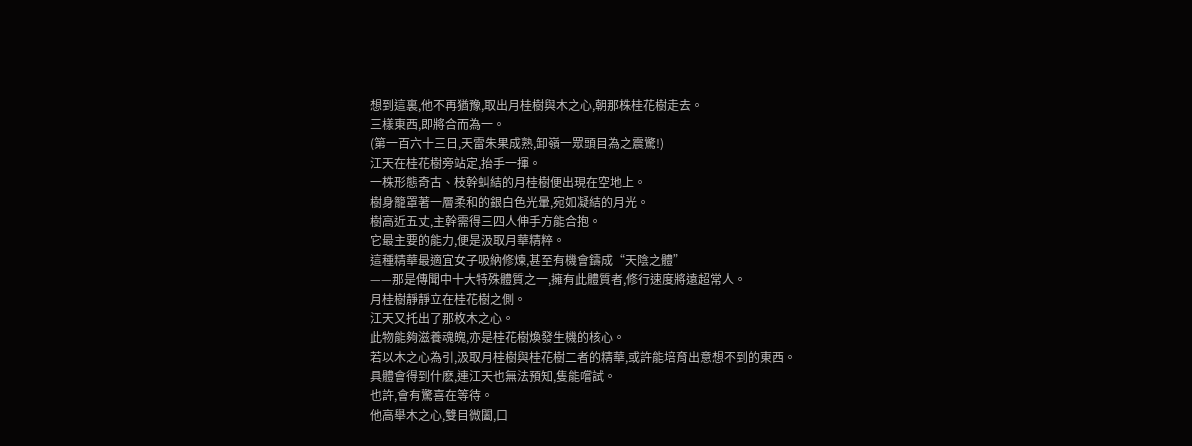想到這裏,他不再猶豫,取出月桂樹與木之心,朝那株桂花樹走去。
三樣東西,即將合而為一。
(第一百六十三日,天雷朱果成熟,卸嶺一眾頭目為之震驚!)
江天在桂花樹旁站定,抬手一揮。
一株形態奇古、枝幹虯結的月桂樹便出現在空地上。
樹身籠罩著一層柔和的銀白色光暈,宛如凝結的月光。
樹高近五丈,主幹需得三四人伸手方能合抱。
它最主要的能力,便是汲取月華精粹。
這種精華最適宜女子吸納修煉,甚至有機會鑄成“天陰之體”
——那是傳聞中十大特殊體質之一,擁有此體質者,修行速度將遠超常人。
月桂樹靜靜立在桂花樹之側。
江天又托出了那枚木之心。
此物能夠滋養魂魄,亦是桂花樹煥發生機的核心。
若以木之心為引,汲取月桂樹與桂花樹二者的精華,或許能培育出意想不到的東西。
具體會得到什麽,連江天也無法預知,隻能嚐試。
也許,會有驚喜在等待。
他高舉木之心,雙目微闔,口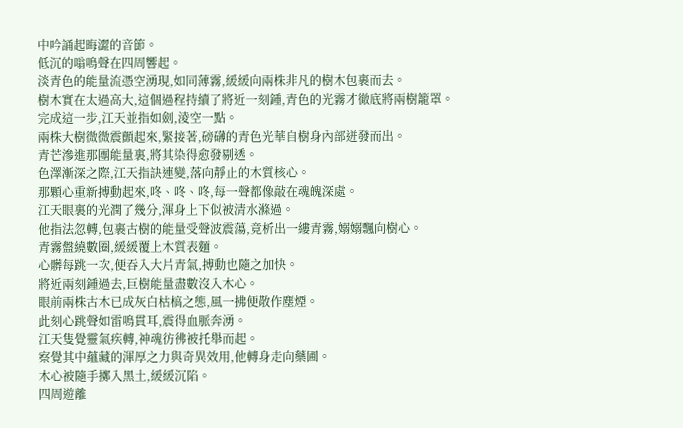中吟誦起晦澀的音節。
低沉的嗡鳴聲在四周響起。
淡青色的能量流憑空湧現,如同薄霧,緩緩向兩株非凡的樹木包裹而去。
樹木實在太過高大,這個過程持續了將近一刻鍾,青色的光霧才徹底將兩樹籠罩。
完成這一步,江天並指如劍,淩空一點。
兩株大樹微微震顫起來,緊接著,磅礴的青色光華自樹身內部迸發而出。
青芒滲進那團能量裏,將其染得愈發剔透。
色澤漸深之際,江天指訣連變,落向靜止的木質核心。
那顆心重新搏動起來,咚、咚、咚,每一聲都像敲在魂魄深處。
江天眼裏的光潤了幾分,渾身上下似被清水滌過。
他指法忽轉,包裹古樹的能量受聲波震蕩,竟析出一縷青霧,嫋嫋飄向樹心。
青霧盤繞數圈,緩緩覆上木質表麵。
心髒每跳一次,便吞入大片青氣,搏動也隨之加快。
將近兩刻鍾過去,巨樹能量盡數沒入木心。
眼前兩株古木已成灰白枯槁之態,風一拂便散作塵煙。
此刻心跳聲如雷鳴貫耳,震得血脈奔湧。
江天隻覺靈氣疾轉,神魂彷彿被托舉而起。
察覺其中蘊藏的渾厚之力與奇異效用,他轉身走向藥圃。
木心被隨手擲入黑土,緩緩沉陷。
四周遊離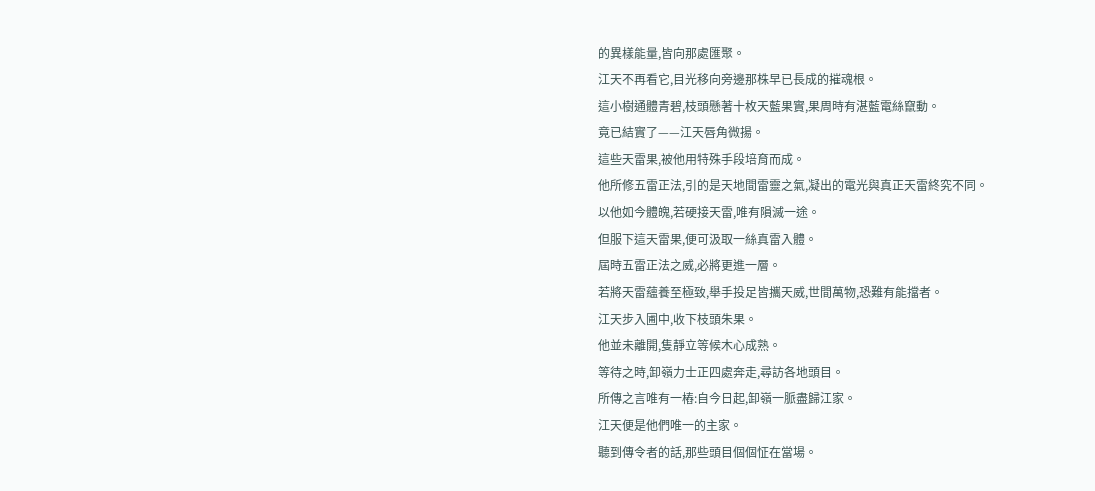的異樣能量,皆向那處匯聚。
江天不再看它,目光移向旁邊那株早已長成的摧魂根。
這小樹通體青碧,枝頭懸著十枚天藍果實,果周時有湛藍電絲竄動。
竟已結實了——江天唇角微揚。
這些天雷果,被他用特殊手段培育而成。
他所修五雷正法,引的是天地間雷靈之氣,凝出的電光與真正天雷終究不同。
以他如今體魄,若硬接天雷,唯有隕滅一途。
但服下這天雷果,便可汲取一絲真雷入體。
屆時五雷正法之威,必將更進一層。
若將天雷蘊養至極致,舉手投足皆攜天威,世間萬物,恐難有能擋者。
江天步入圃中,收下枝頭朱果。
他並未離開,隻靜立等候木心成熟。
等待之時,卸嶺力士正四處奔走,尋訪各地頭目。
所傳之言唯有一樁:自今日起,卸嶺一脈盡歸江家。
江天便是他們唯一的主家。
聽到傳令者的話,那些頭目個個怔在當場。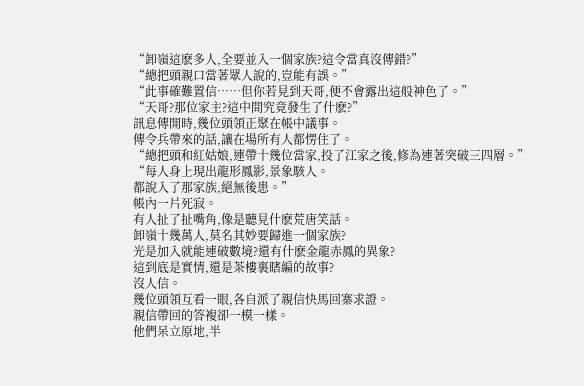“卸嶺這麽多人,全要並入一個家族?這令當真沒傳錯?”
“總把頭親口當著眾人說的,豈能有誤。”
“此事確難置信……但你若見到天哥,便不會露出這般神色了。”
“天哥?那位家主?這中間究竟發生了什麽?”
訊息傳開時,幾位頭領正聚在帳中議事。
傳令兵帶來的話,讓在場所有人都愣住了。
“總把頭和紅姑娘,連帶十幾位當家,投了江家之後,修為連著突破三四層。”
“每人身上現出龍形鳳影,景象駭人。
都說入了那家族,絕無後患。”
帳內一片死寂。
有人扯了扯嘴角,像是聽見什麽荒唐笑話。
卸嶺十幾萬人,莫名其妙要歸進一個家族?
光是加入就能連破數境?還有什麽金龍赤鳳的異象?
這到底是實情,還是茶樓裏瞎編的故事?
沒人信。
幾位頭領互看一眼,各自派了親信快馬回寨求證。
親信帶回的答複卻一模一樣。
他們呆立原地,半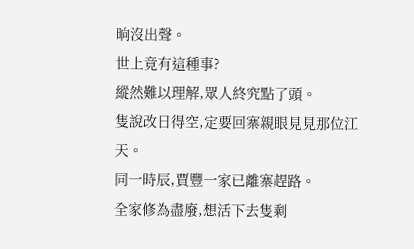晌沒出聲。
世上竟有這種事?
縱然難以理解,眾人終究點了頭。
隻說改日得空,定要回寨親眼見見那位江天。
同一時辰,賈豐一家已離寨趕路。
全家修為盡廢,想活下去隻剩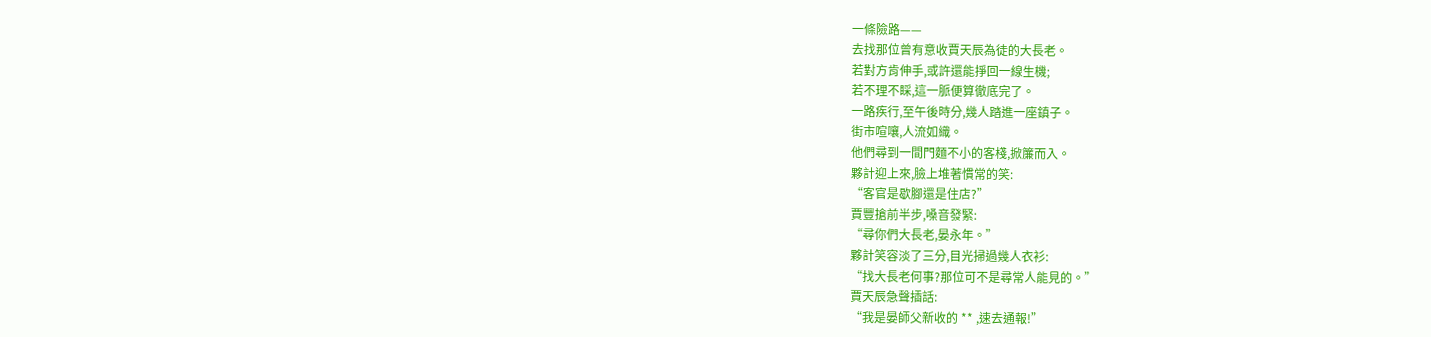一條險路——
去找那位曾有意收賈天辰為徒的大長老。
若對方肯伸手,或許還能掙回一線生機;
若不理不睬,這一脈便算徹底完了。
一路疾行,至午後時分,幾人踏進一座鎮子。
街市喧嚷,人流如織。
他們尋到一間門麵不小的客棧,掀簾而入。
夥計迎上來,臉上堆著慣常的笑:
“客官是歇腳還是住店?”
賈豐搶前半步,嗓音發緊:
“尋你們大長老,晏永年。”
夥計笑容淡了三分,目光掃過幾人衣衫:
“找大長老何事?那位可不是尋常人能見的。”
賈天辰急聲插話:
“我是晏師父新收的 ** ,速去通報!”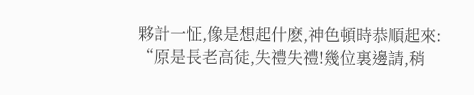夥計一怔,像是想起什麽,神色頓時恭順起來:
“原是長老高徒,失禮失禮!幾位裏邊請,稍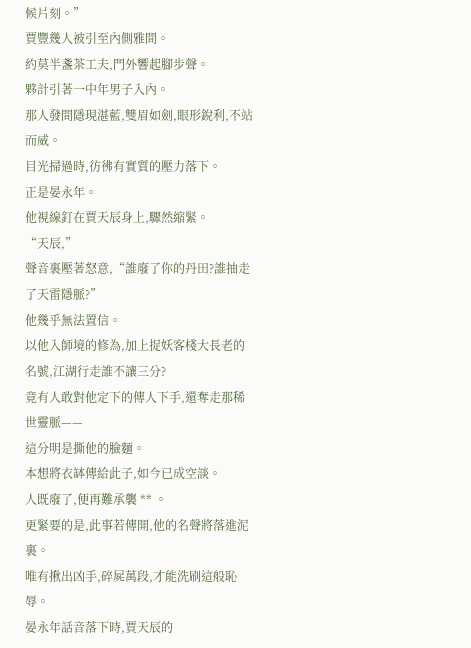候片刻。”
賈豐幾人被引至內側雅間。
約莫半盞茶工夫,門外響起腳步聲。
夥計引著一中年男子入內。
那人發間隱現湛藍,雙眉如劍,眼形銳利,不站而威。
目光掃過時,彷彿有實質的壓力落下。
正是晏永年。
他視線釘在賈天辰身上,驟然縮緊。
“天辰,”
聲音裏壓著怒意,“誰廢了你的丹田?誰抽走了天雷隱脈?”
他幾乎無法置信。
以他入師境的修為,加上捉妖客棧大長老的名號,江湖行走誰不讓三分?
竟有人敢對他定下的傳人下手,還奪走那稀世靈脈——
這分明是撕他的臉麵。
本想將衣缽傳給此子,如今已成空談。
人既廢了,便再難承襲 ** 。
更緊要的是,此事若傳開,他的名聲將落進泥裏。
唯有揪出凶手,碎屍萬段,才能洗刷這般恥辱。
晏永年話音落下時,賈天辰的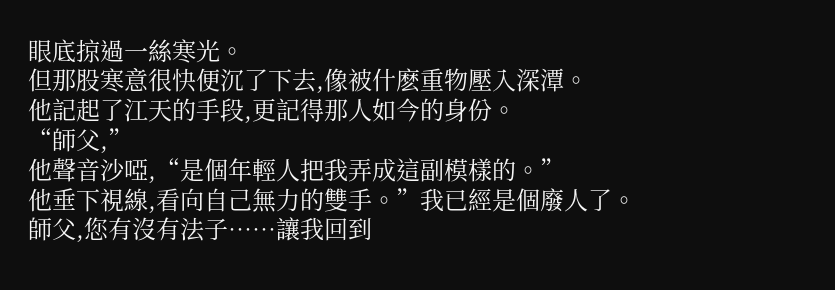眼底掠過一絲寒光。
但那股寒意很快便沉了下去,像被什麽重物壓入深潭。
他記起了江天的手段,更記得那人如今的身份。
“師父,”
他聲音沙啞,“是個年輕人把我弄成這副模樣的。”
他垂下視線,看向自己無力的雙手。”我已經是個廢人了。
師父,您有沒有法子……讓我回到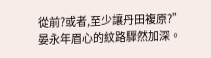從前?或者,至少讓丹田複原?”
晏永年眉心的紋路驟然加深。